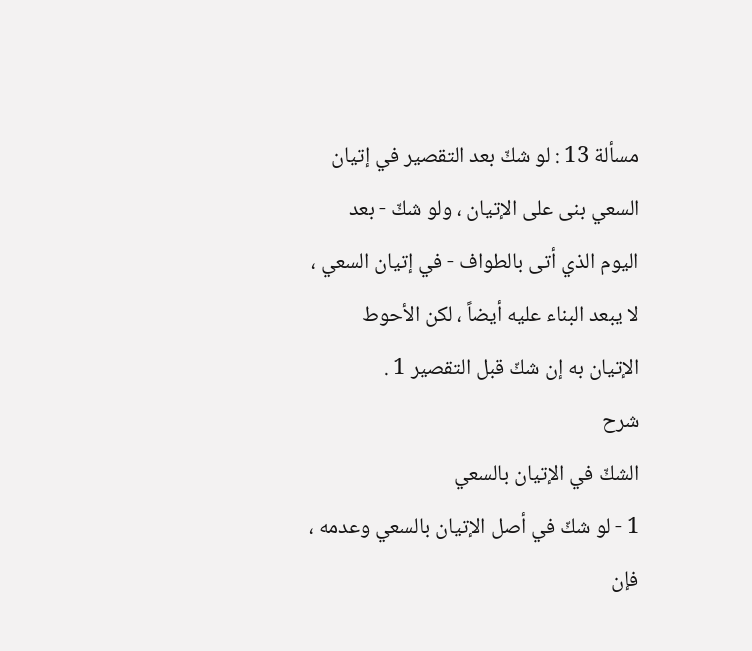مسألة 13 : لو شكّ بعد التقصير في إتيان السعي بنى على الإتيان ، ولو شكّ - بعد اليوم الذي أتى بالطواف - في إتيان السعي ، لا يبعد البناء عليه أيضاً ، لكن الأحوط الإتيان به إن شكّ قبل التقصير 1 .
شرح
الشكّ في الإتيان بالسعي
1 - لو شكّ في أصل الإتيان بالسعي وعدمه ، فإن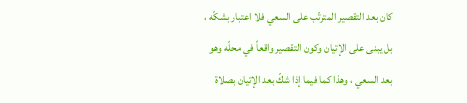كان بعد التقصير المترتّب على السعي فلا اعتبار بشكّه ، بل يبنى على الإتيان وكون التقصير واقعاً في محلّه وهو بعد السعي ، وهذا كما فيما إذا شكّ بعد الإتيان بصلاة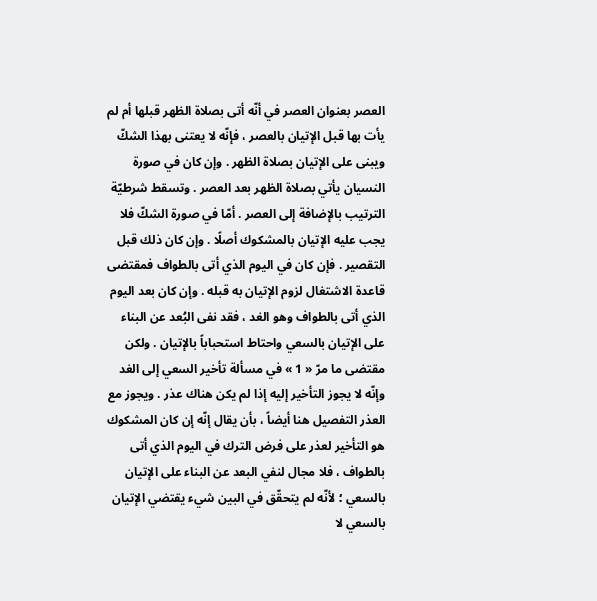العصر بعنوان العصر في أنّه أتى بصلاة الظهر قبلها أم لم يأت بها قبل الإتيان بالعصر ، فإنّه لا يعتنى بهذا الشكّ ويبنى على الإتيان بصلاة الظهر . وإن كان في صورة النسيان يأتي بصلاة الظهر بعد العصر . وتسقط شرطيّة الترتيب بالإضافة إلى العصر . أمّا في صورة الشكّ فلا يجب عليه الإتيان بالمشكوك أصلًا . وإن كان ذلك قبل التقصير . فإن كان في اليوم الذي أتى بالطواف فمقتضى قاعدة الاشتغال لزوم الإتيان به قبله . وإن كان بعد اليوم الذي أتى بالطواف وهو الغد ، فقد نفى البُعد عن البناء على الإتيان بالسعي واحتاط استحباباً بالإتيان . ولكن مقتضى ما مرّ « 1 » في مسألة تأخير السعي إلى الغد وإنّه لا يجوز التأخير إليه إذا لم يكن هناك عذر . ويجوز مع العذر التفصيل هنا أيضاً ، بأن يقال إنّه إن كان المشكوك هو التأخير لعذر على فرض الترك في اليوم الذي أتى بالطواف ، فلا مجال لنفي البعد عن البناء على الإتيان بالسعي ؛ لأنّه لم يتحقّق في البين شيء يقتضي الإتيان بالسعي لا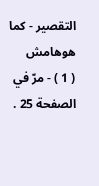التقصير - كما هوهامش
( 1 ) - مرّ في الصفحة 25 .